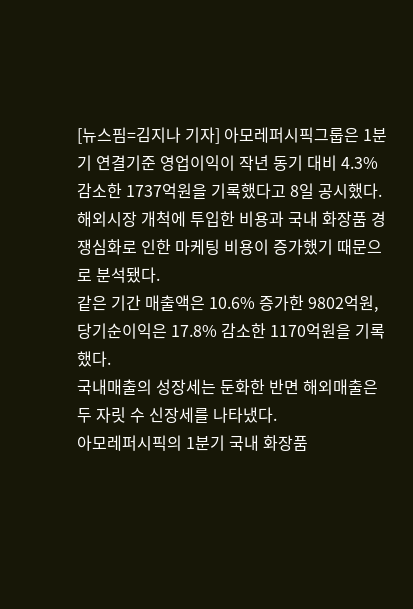[뉴스핌=김지나 기자] 아모레퍼시픽그룹은 1분기 연결기준 영업이익이 작년 동기 대비 4.3% 감소한 1737억원을 기록했다고 8일 공시했다.
해외시장 개척에 투입한 비용과 국내 화장품 경쟁심화로 인한 마케팅 비용이 증가했기 때문으로 분석됐다.
같은 기간 매출액은 10.6% 증가한 9802억원, 당기순이익은 17.8% 감소한 1170억원을 기록했다.
국내매출의 성장세는 둔화한 반면 해외매출은 두 자릿 수 신장세를 나타냈다.
아모레퍼시픽의 1분기 국내 화장품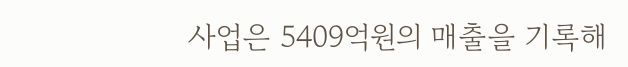사업은 5409억원의 매출을 기록해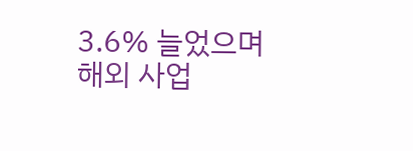3.6% 늘었으며 해외 사업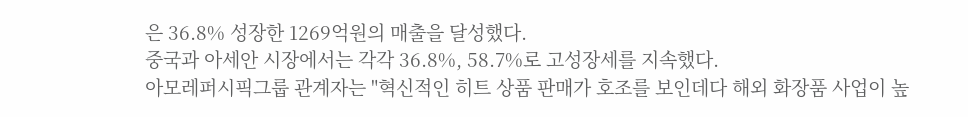은 36.8% 성장한 1269억원의 매출을 달성했다.
중국과 아세안 시장에서는 각각 36.8%, 58.7%로 고성장세를 지속했다.
아모레퍼시픽그룹 관계자는 "혁신적인 히트 상품 판매가 호조를 보인데다 해외 화장품 사업이 높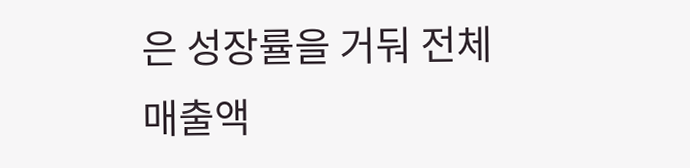은 성장률을 거둬 전체 매출액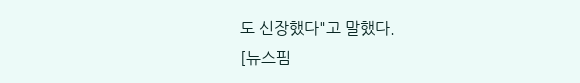도 신장했다"고 말했다.
[뉴스핌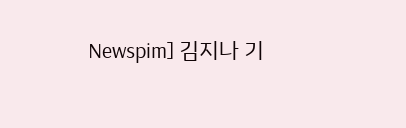Newspim] 김지나 기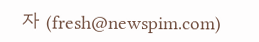자 (fresh@newspim.com)